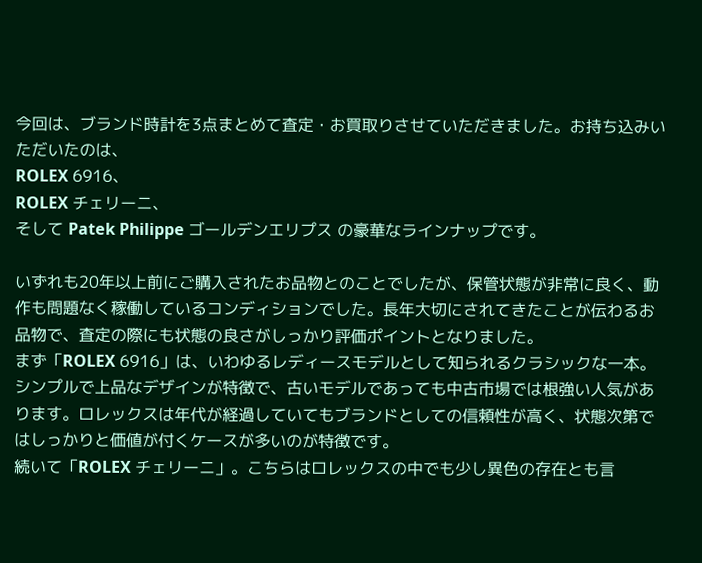今回は、ブランド時計を3点まとめて査定・お買取りさせていただきました。お持ち込みいただいたのは、
ROLEX 6916、
ROLEX チェリーニ、
そして Patek Philippe ゴールデンエリプス の豪華なラインナップです。

いずれも20年以上前にご購入されたお品物とのことでしたが、保管状態が非常に良く、動作も問題なく稼働しているコンディションでした。長年大切にされてきたことが伝わるお品物で、査定の際にも状態の良さがしっかり評価ポイントとなりました。
まず「ROLEX 6916」は、いわゆるレディースモデルとして知られるクラシックな一本。シンプルで上品なデザインが特徴で、古いモデルであっても中古市場では根強い人気があります。ロレックスは年代が経過していてもブランドとしての信頼性が高く、状態次第ではしっかりと価値が付くケースが多いのが特徴です。
続いて「ROLEX チェリーニ」。こちらはロレックスの中でも少し異色の存在とも言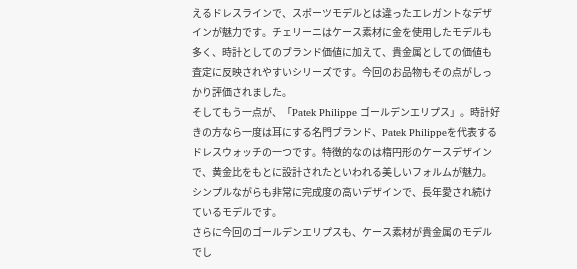えるドレスラインで、スポーツモデルとは違ったエレガントなデザインが魅力です。チェリーニはケース素材に金を使用したモデルも多く、時計としてのブランド価値に加えて、貴金属としての価値も査定に反映されやすいシリーズです。今回のお品物もその点がしっかり評価されました。
そしてもう一点が、「Patek Philippe ゴールデンエリプス」。時計好きの方なら一度は耳にする名門ブランド、Patek Philippeを代表するドレスウォッチの一つです。特徴的なのは楕円形のケースデザインで、黄金比をもとに設計されたといわれる美しいフォルムが魅力。シンプルながらも非常に完成度の高いデザインで、長年愛され続けているモデルです。
さらに今回のゴールデンエリプスも、ケース素材が貴金属のモデルでし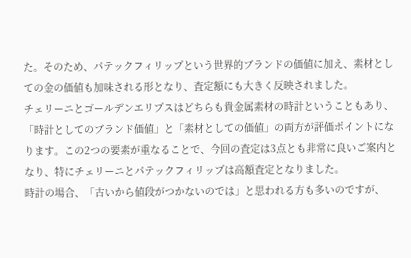た。そのため、パテックフィリップという世界的ブランドの価値に加え、素材としての金の価値も加味される形となり、査定額にも大きく反映されました。
チェリーニとゴールデンエリプスはどちらも貴金属素材の時計ということもあり、「時計としてのブランド価値」と「素材としての価値」の両方が評価ポイントになります。この2つの要素が重なることで、今回の査定は3点とも非常に良いご案内となり、特にチェリーニとパテックフィリップは高額査定となりました。
時計の場合、「古いから値段がつかないのでは」と思われる方も多いのですが、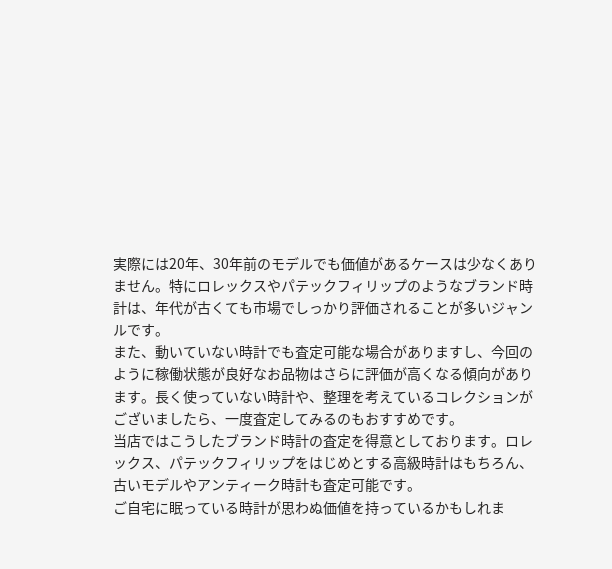実際には20年、30年前のモデルでも価値があるケースは少なくありません。特にロレックスやパテックフィリップのようなブランド時計は、年代が古くても市場でしっかり評価されることが多いジャンルです。
また、動いていない時計でも査定可能な場合がありますし、今回のように稼働状態が良好なお品物はさらに評価が高くなる傾向があります。長く使っていない時計や、整理を考えているコレクションがございましたら、一度査定してみるのもおすすめです。
当店ではこうしたブランド時計の査定を得意としております。ロレックス、パテックフィリップをはじめとする高級時計はもちろん、古いモデルやアンティーク時計も査定可能です。
ご自宅に眠っている時計が思わぬ価値を持っているかもしれま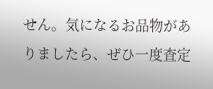せん。気になるお品物がありましたら、ぜひ一度査定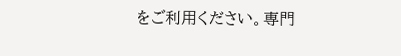をご利用ください。専門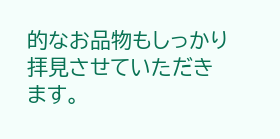的なお品物もしっかり拝見させていただきます。